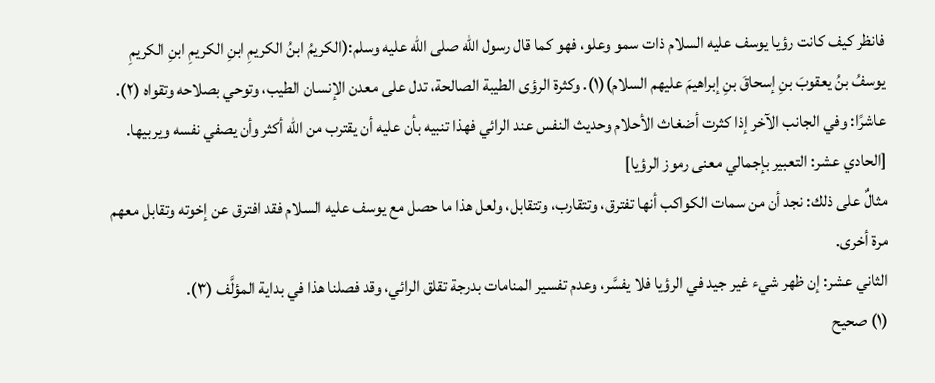فانظر كيف كانت رؤيا يوسف عليه السلام ذات سمو وعلو، فهو كما قال رسول الله صلى الله عليه وسلم:(الكريمُ ابنُ الكريمِ ابنِ الكريمِ ابنِ الكريمِ يوسفُ بنُ يعقوبَ بنِ إسحاقَ بنِ إبراهيمَ عليهم السلام)(١). وكثرة الرؤى الطيبة الصالحة، تدل على معدن الإنسان الطيب، وتوحي بصلاحه وتقواه (٢).
عاشرًا: وفي الجانب الآخر إذا كثرت أضغاث الأحلام وحديث النفس عند الرائي فهذا تنبيه بأن عليه أن يقترب من الله أكثر وأن يصفي نفسه ويربيها.
[الحادي عشر: التعبير بإجمالي معنى رموز الرؤيا]
مثالٌ على ذلك: نجد أن من سمات الكواكب أنها تفترق، وتتقارب، وتتقابل، ولعل هذا ما حصل مع يوسف عليه السلام فقد افترق عن إخوته وتقابل معهم مرة أخرى.
الثاني عشر: إن ظهر شيء غير جيد في الرؤيا فلا يفسَّر، وعدم تفسير المنامات بدرجة تقلق الرائي، وقد فصلنا هذا في بداية المؤلَّف (٣).
(١) صحيح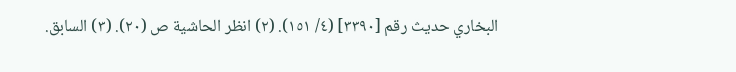البخاري حديث رقم [٣٣٩٠] (٤/ ١٥١). (٢) انظر الحاشية ص (٢٠). (٣) السابق.